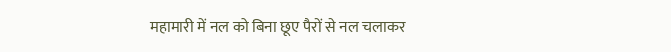महामारी में नल को बिना छूए पैरों से नल चलाकर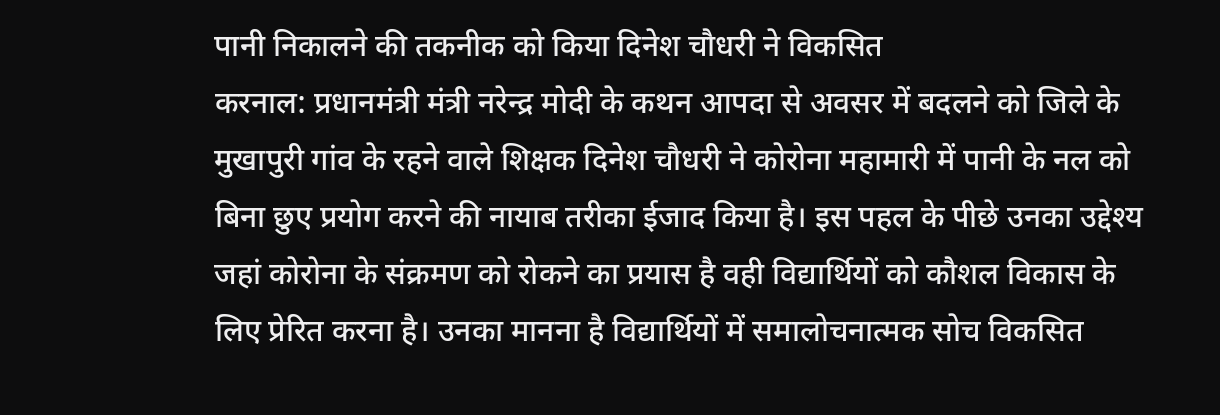पानी निकालने की तकनीक को किया दिनेश चौधरी ने विकसित
करनाल: प्रधानमंत्री मंत्री नरेन्द्र मोदी के कथन आपदा से अवसर में बदलने को जिले के मुखापुरी गांव के रहने वाले शिक्षक दिनेश चौधरी ने कोरोना महामारी में पानी के नल को बिना छुए प्रयोग करने की नायाब तरीका ईजाद किया है। इस पहल के पीछे उनका उद्देश्य जहां कोरोना के संक्रमण को रोकने का प्रयास है वही विद्यार्थियों को कौशल विकास के लिए प्रेरित करना है। उनका मानना है विद्यार्थियों में समालोचनात्मक सोच विकसित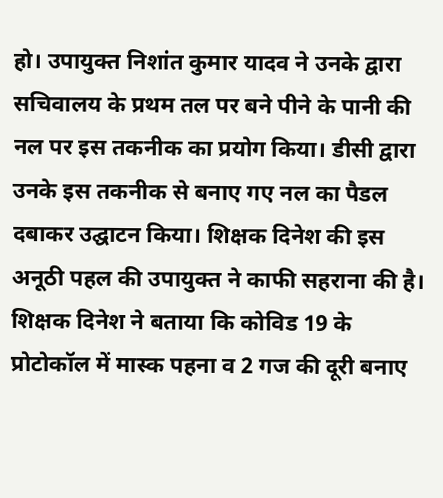हो। उपायुक्त निशांत कुमार यादव ने उनके द्वारा सचिवालय के प्रथम तल पर बने पीने के पानी की नल पर इस तकनीक का प्रयोग किया। डीसी द्वारा उनके इस तकनीक से बनाए गए नल का पैडल दबाकर उद्घाटन किया। शिक्षक दिनेश की इस अनूठी पहल की उपायुक्त ने काफी सहराना की है।
शिक्षक दिनेश ने बताया कि कोविड 19 के प्रोटोकॉल में मास्क पहना व 2 गज की दूरी बनाए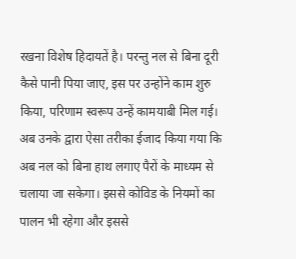रखना विशेष हिदायतें है। परन्तु नल से बिना दूरी कैसे पानी पिया जाए, इस पर उन्होंने काम शुरु किया, परिणाम स्वरूप उन्हें कामयाबी मिल गई। अब उनके द्वारा ऐसा तरीका ईजाद किया गया कि अब नल को बिना हाथ लगाए पैरों के माध्यम से चलाया जा सकेगा। इससे कोविड के नियमों का पालन भी रहेगा और इससे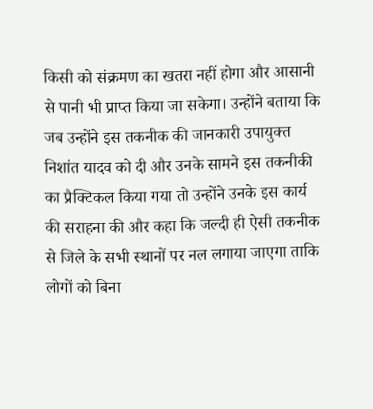किसी को संक्रमण का खतरा नहीं होगा और आसानी से पानी भी प्राप्त किया जा सकेगा। उन्होंने बताया कि जब उन्होंने इस तकनीक की जानकारी उपायुक्त निशांत यादव को दी और उनके सामने इस तकनीकी का प्रैक्टिकल किया गया तो उन्होंने उनके इस कार्य की सराहना की और कहा कि जल्दी ही ऐसी तकनीक से जिले के सभी स्थानों पर नल लगाया जाएगा ताकि लोगों को बिना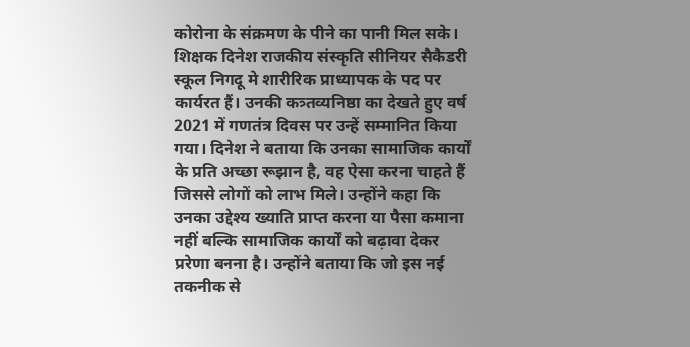कोरोना के संक्रमण के पीने का पानी मिल सके।
शिक्षक दिनेश राजकीय संस्कृति सीनियर सैकैडरी स्कूल निगदू मे शारीरिक प्राध्यापक के पद पर कार्यरत हैं। उनकी कत्र्तव्यनिष्ठा का देखते हुए वर्ष 2021 में गणतंत्र दिवस पर उन्हें सम्मानित किया गया। दिनेश ने बताया कि उनका सामाजिक कार्यों के प्रति अच्छा रूझान है, वह ऐसा करना चाहते हैं जिससे लोगों को लाभ मिले। उन्होंने कहा कि उनका उद्देश्य ख्याति प्राप्त करना या पैसा कमाना नहीं बल्कि सामाजिक कार्यों को बढ़ावा देकर प्ररेणा बनना है। उन्होंने बताया कि जो इस नई तकनीक से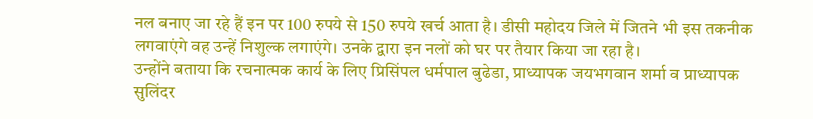नल बनाए जा रहे हैं इन पर 100 रुपये से 150 रुपये खर्च आता है। डीसी महोदय जिले में जितने भी इस तकनीक लगवाएंगे वह उन्हें निशुल्क लगाएंगे। उनके द्वारा इन नलों को घर पर तैयार किया जा रहा है।
उन्होंने बताया कि रचनात्मक कार्य के लिए प्रिसिंपल धर्मपाल बुढेडा, प्राध्यापक जयभगवान शर्मा व प्राध्यापक सुलिंदर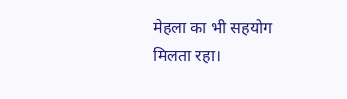मेहला का भी सहयोग मिलता रहा।